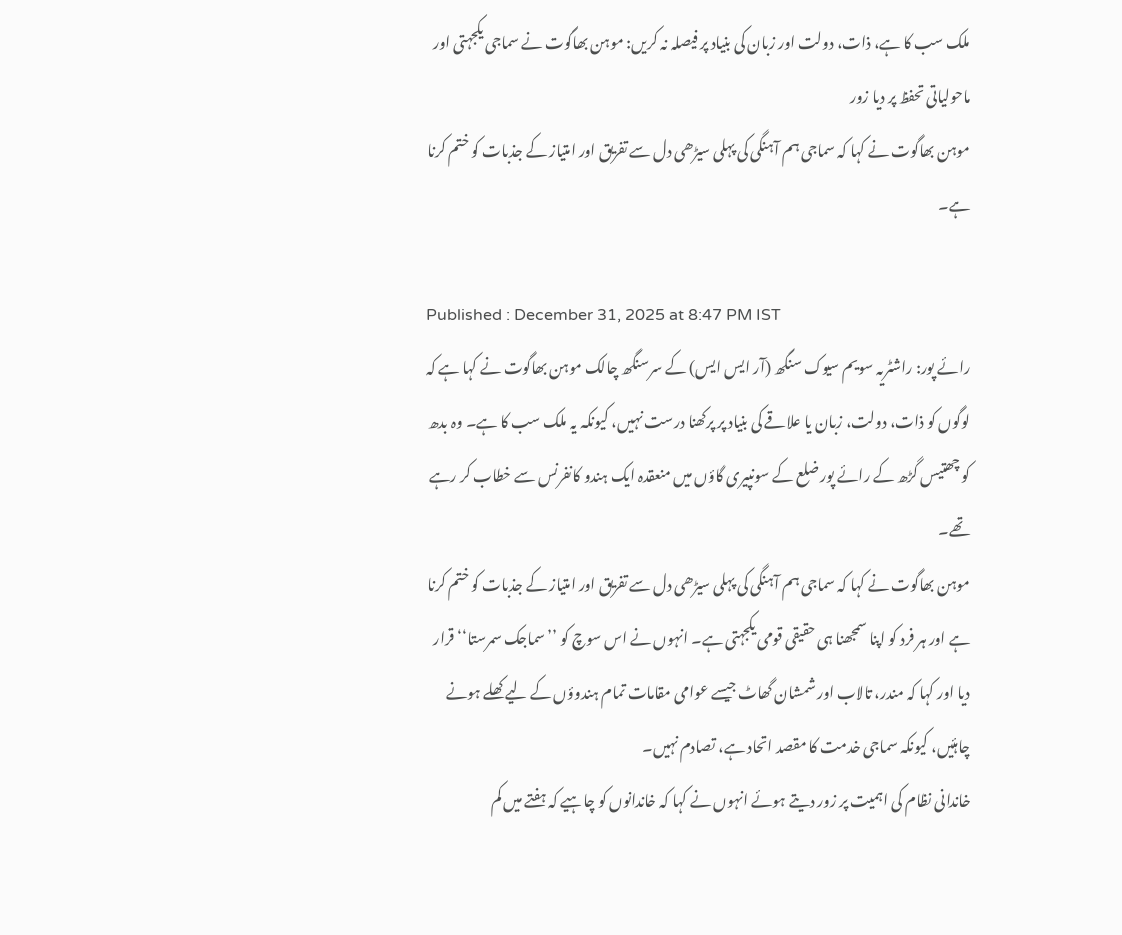ملک سب کا ہے، ذات، دولت اور زبان کی بنیاد پر فیصلہ نہ کریں: موہن بھاگوت نے سماجی یکجہتی اور ماحولیاتی تحفظ پر دیا زور
موہن بھاگوت نے کہا کہ سماجی ہم آہنگی کی پہلی سیڑھی دل سے تفریق اور امتیاز کے جذبات کو ختم کرنا ہے۔

Published : December 31, 2025 at 8:47 PM IST
رائے پور: راشٹریہ سویم سیوک سنگھ (آر ایس ایس) کے سرسنگھ چالک موہن بھاگوت نے کہا ہے کہ لوگوں کو ذات، دولت، زبان یا علاقے کی بنیاد پر پرکھنا درست نہیں، کیونکہ یہ ملک سب کا ہے۔ وہ بدھ کو چھتیس گڑھ کے رائے پور ضلع کے سونپیری گاؤں میں منعقدہ ایک ہندو کانفرنس سے خطاب کر رہے تھے۔
موہن بھاگوت نے کہا کہ سماجی ہم آہنگی کی پہلی سیڑھی دل سے تفریق اور امتیاز کے جذبات کو ختم کرنا ہے اور ہر فرد کو اپنا سمجھنا ہی حقیقی قومی یکجہتی ہے۔ انہوں نے اس سوچ کو ’’سماجک سمرستا‘‘ قرار دیا اور کہا کہ مندر، تالاب اور شمشان گھاٹ جیسے عوامی مقامات تمام ہندوؤں کے لیے کھلے ہونے چاہئیں، کیونکہ سماجی خدمت کا مقصد اتحاد ہے، تصادم نہیں۔
خاندانی نظام کی اہمیت پر زور دیتے ہوئے انہوں نے کہا کہ خاندانوں کو چاہیے کہ ہفتے میں کم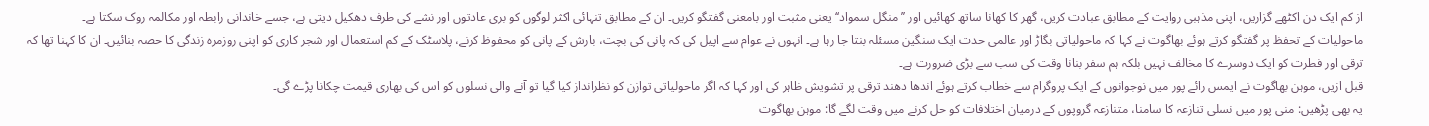از کم ایک دن اکٹھے گزاریں، اپنی مذہبی روایت کے مطابق عبادت کریں، گھر کا کھانا ساتھ کھائیں اور ’’منگل سمواد‘‘ یعنی مثبت اور بامعنی گفتگو کریں۔ ان کے مطابق تنہائی اکثر لوگوں کو بری عادتوں اور نشے کی طرف دھکیل دیتی ہے، جسے خاندانی رابطہ اور مکالمہ روک سکتا ہے۔
ماحولیات کے تحفظ پر گفتگو کرتے ہوئے بھاگوت نے کہا کہ ماحولیاتی بگاڑ اور عالمی حدت ایک سنگین مسئلہ بنتا جا رہا ہے۔ انہوں نے عوام سے اپیل کی کہ پانی کی بچت، بارش کے پانی کو محفوظ کرنے، پلاسٹک کے کم استعمال اور شجر کاری کو اپنی روزمرہ زندگی کا حصہ بنائیں۔ ان کا کہنا تھا کہ ترقی اور فطرت کو ایک دوسرے کا مخالف نہیں بلکہ ہم سفر بنانا وقت کی سب سے بڑی ضرورت ہے۔
قبل ازیں، موہن بھاگوت نے ایمس رائے پور میں نوجوانوں کے ایک پروگرام سے خطاب کرتے ہوئے اندھا دھند ترقی پر تشویش ظاہر کی اور کہا کہ اگر ماحولیاتی توازن کو نظرانداز کیا گیا تو آنے والی نسلوں کو اس کی بھاری قیمت چکانا پڑے گی۔
یہ بھی پڑھیں: منی پور میں نسلی تنازعہ کا سامنا، متنازعہ گروپوں کے درمیان اختلافات کو حل کرنے میں وقت لگے گا: موہن بھاگوت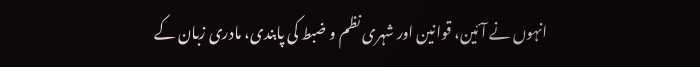انہوں نے آئین، قوانین اور شہری نظم و ضبط کی پابندی، مادری زبان کے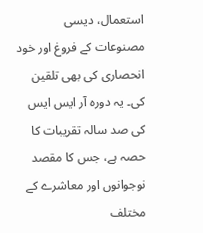استعمال، دیسی مصنوعات کے فروغ اور خود انحصاری کی بھی تلقین کی۔ یہ دورہ آر ایس ایس کی صد سالہ تقریبات کا حصہ ہے، جس کا مقصد نوجوانوں اور معاشرے کے مختلف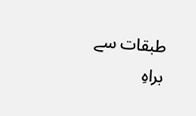طبقات سے براہِ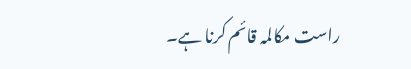راست مکالمہ قائم کرنا ہے۔